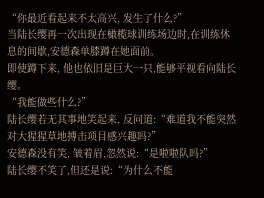“你最近看起来不太高兴, 发生了什么?”
当陆长缨再一次出现在橄榄球训练场边时,在训练休息的间歇,安德森单膝蹲在她面前。
即使蹲下来, 他也依旧是巨大一只,能够平视看向陆长缨。
“我能做些什么?”
陆长缨若无其事地笑起来, 反问道:“难道我不能突然对大猩猩草地搏击项目感兴趣吗?”
安德森没有笑, 皱着眉,忽然说:“是啦啦队吗?”
陆长缨不笑了,但还是说:“为什么不能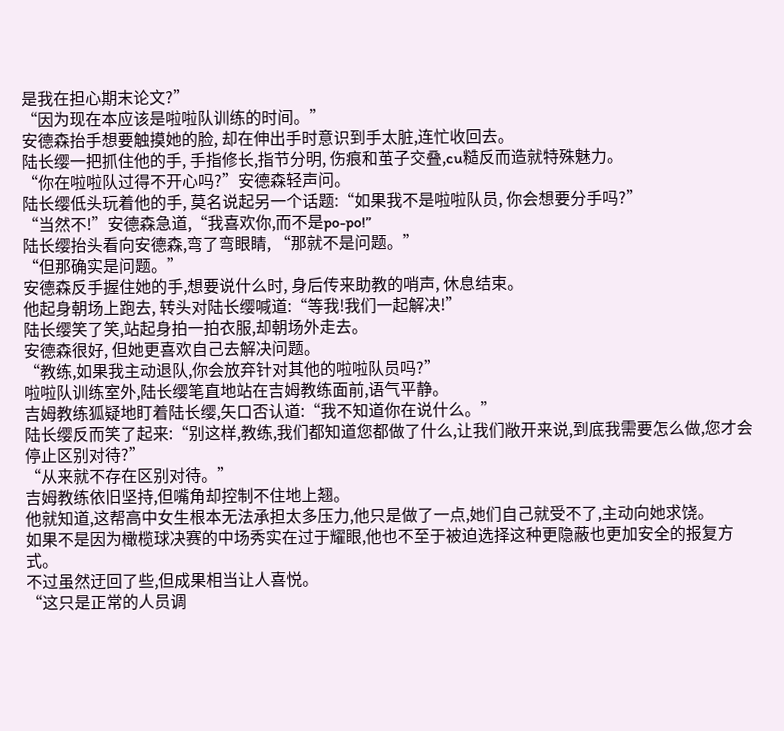是我在担心期末论文?”
“因为现在本应该是啦啦队训练的时间。”
安德森抬手想要触摸她的脸, 却在伸出手时意识到手太脏,连忙收回去。
陆长缨一把抓住他的手, 手指修长,指节分明, 伤痕和茧子交叠,cu糙反而造就特殊魅力。
“你在啦啦队过得不开心吗?”安德森轻声问。
陆长缨低头玩着他的手, 莫名说起另一个话题:“如果我不是啦啦队员, 你会想要分手吗?”
“当然不!”安德森急道,“我喜欢你,而不是po-po!”
陆长缨抬头看向安德森,弯了弯眼睛, “那就不是问题。”
“但那确实是问题。”
安德森反手握住她的手,想要说什么时, 身后传来助教的哨声, 休息结束。
他起身朝场上跑去, 转头对陆长缨喊道:“等我!我们一起解决!”
陆长缨笑了笑,站起身拍一拍衣服,却朝场外走去。
安德森很好, 但她更喜欢自己去解决问题。
“教练,如果我主动退队,你会放弃针对其他的啦啦队员吗?”
啦啦队训练室外,陆长缨笔直地站在吉姆教练面前,语气平静。
吉姆教练狐疑地盯着陆长缨,矢口否认道:“我不知道你在说什么。”
陆长缨反而笑了起来:“别这样,教练,我们都知道您都做了什么,让我们敞开来说,到底我需要怎么做,您才会停止区别对待?”
“从来就不存在区别对待。”
吉姆教练依旧坚持,但嘴角却控制不住地上翘。
他就知道,这帮高中女生根本无法承担太多压力,他只是做了一点,她们自己就受不了,主动向她求饶。
如果不是因为橄榄球决赛的中场秀实在过于耀眼,他也不至于被迫选择这种更隐蔽也更加安全的报复方式。
不过虽然迂回了些,但成果相当让人喜悦。
“这只是正常的人员调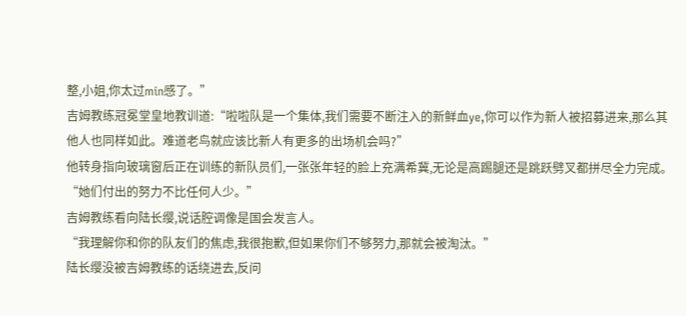整,小姐,你太过min感了。”
吉姆教练冠冕堂皇地教训道:“啦啦队是一个集体,我们需要不断注入的新鲜血ye,你可以作为新人被招募进来,那么其他人也同样如此。难道老鸟就应该比新人有更多的出场机会吗?”
他转身指向玻璃窗后正在训练的新队员们,一张张年轻的脸上充满希冀,无论是高踢腿还是跳跃劈叉都拼尽全力完成。
“她们付出的努力不比任何人少。”
吉姆教练看向陆长缨,说话腔调像是国会发言人。
“我理解你和你的队友们的焦虑,我很抱歉,但如果你们不够努力,那就会被淘汰。”
陆长缨没被吉姆教练的话绕进去,反问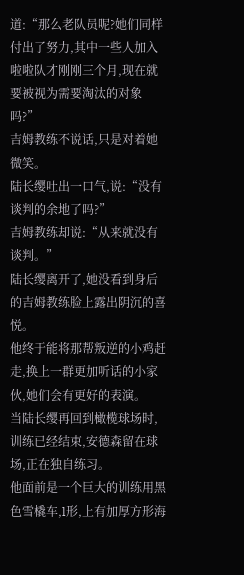道:“那么老队员呢?她们同样付出了努力,其中一些人加入啦啦队才刚刚三个月,现在就要被视为需要淘汰的对象吗?”
吉姆教练不说话,只是对着她微笑。
陆长缨吐出一口气,说:“没有谈判的余地了吗?”
吉姆教练却说:“从来就没有谈判。”
陆长缨离开了,她没看到身后的吉姆教练脸上露出阴沉的喜悦。
他终于能将那帮叛逆的小鸡赶走,换上一群更加听话的小家伙,她们会有更好的表演。
当陆长缨再回到橄榄球场时,训练已经结束,安德森留在球场,正在独自练习。
他面前是一个巨大的训练用黑色雪橇车,l形,上有加厚方形海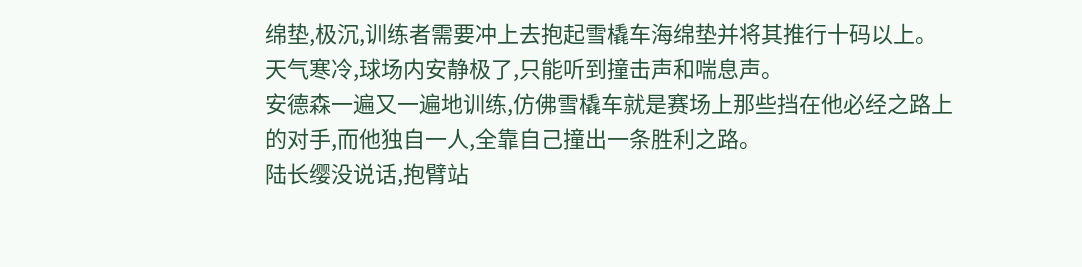绵垫,极沉,训练者需要冲上去抱起雪橇车海绵垫并将其推行十码以上。
天气寒冷,球场内安静极了,只能听到撞击声和喘息声。
安德森一遍又一遍地训练,仿佛雪橇车就是赛场上那些挡在他必经之路上的对手,而他独自一人,全靠自己撞出一条胜利之路。
陆长缨没说话,抱臂站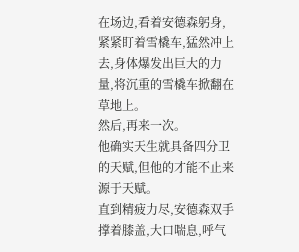在场边,看着安德森躬身,紧紧盯着雪橇车,猛然冲上去,身体爆发出巨大的力量,将沉重的雪橇车掀翻在草地上。
然后,再来一次。
他确实天生就具备四分卫的天赋,但他的才能不止来源于天赋。
直到精疲力尽,安德森双手撑着膝盖,大口喘息,呼气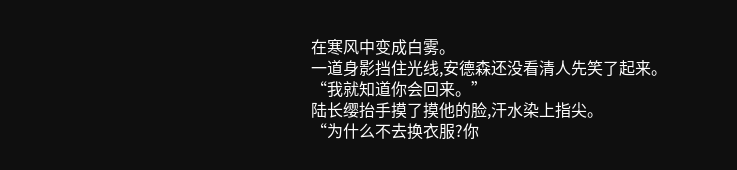在寒风中变成白雾。
一道身影挡住光线,安德森还没看清人先笑了起来。
“我就知道你会回来。”
陆长缨抬手摸了摸他的脸,汗水染上指尖。
“为什么不去换衣服?你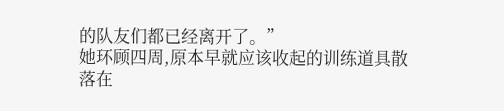的队友们都已经离开了。”
她环顾四周,原本早就应该收起的训练道具散落在